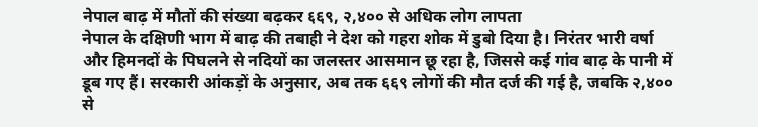नेपाल बाढ़ में मौतों की संख्या बढ़कर ६६९, २,४०० से अधिक लोग लापता
नेपाल के दक्षिणी भाग में बाढ़ की तबाही ने देश को गहरा शोक में डुबो दिया है। निरंतर भारी वर्षा और हिमनदों के पिघलने से नदियों का जलस्तर आसमान छू रहा है, जिससे कई गांव बाढ़ के पानी में डूब गए हैं। सरकारी आंकड़ों के अनुसार, अब तक ६६९ लोगों की मौत दर्ज की गई है, जबकि २,४०० से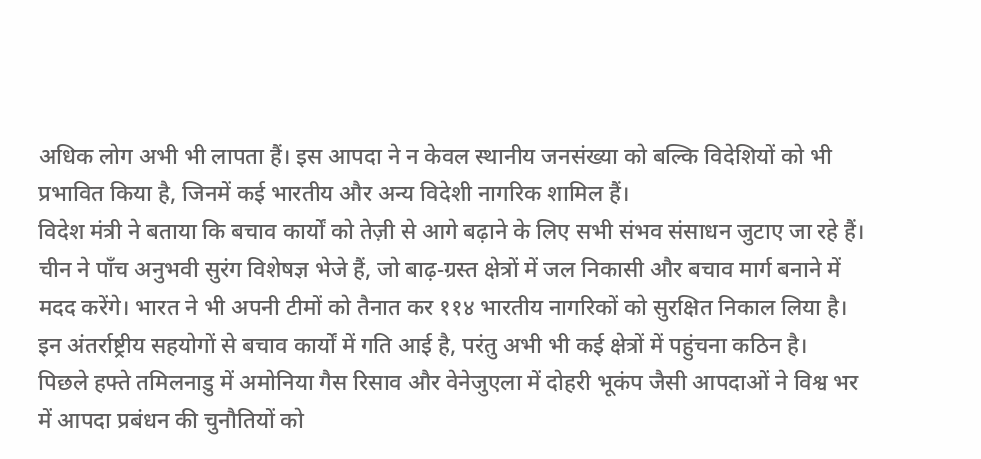अधिक लोग अभी भी लापता हैं। इस आपदा ने न केवल स्थानीय जनसंख्या को बल्कि विदेशियों को भी प्रभावित किया है, जिनमें कई भारतीय और अन्य विदेशी नागरिक शामिल हैं।
विदेश मंत्री ने बताया कि बचाव कार्यों को तेज़ी से आगे बढ़ाने के लिए सभी संभव संसाधन जुटाए जा रहे हैं। चीन ने पाँच अनुभवी सुरंग विशेषज्ञ भेजे हैं, जो बाढ़‑ग्रस्त क्षेत्रों में जल निकासी और बचाव मार्ग बनाने में मदद करेंगे। भारत ने भी अपनी टीमों को तैनात कर ११४ भारतीय नागरिकों को सुरक्षित निकाल लिया है। इन अंतर्राष्ट्रीय सहयोगों से बचाव कार्यों में गति आई है, परंतु अभी भी कई क्षेत्रों में पहुंचना कठिन है।
पिछले हफ्ते तमिलनाडु में अमोनिया गैस रिसाव और वेनेजुएला में दोहरी भूकंप जैसी आपदाओं ने विश्व भर में आपदा प्रबंधन की चुनौतियों को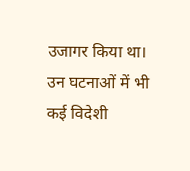उजागर किया था। उन घटनाओं में भी कई विदेशी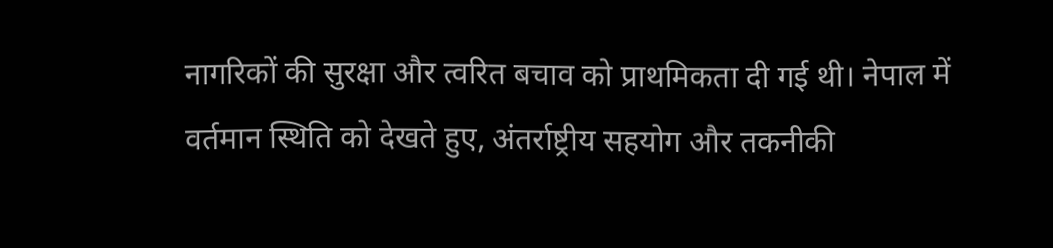नागरिकों की सुरक्षा और त्वरित बचाव को प्राथमिकता दी गई थी। नेपाल में वर्तमान स्थिति को देखते हुए, अंतर्राष्ट्रीय सहयोग और तकनीकी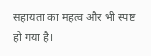सहायता का महत्व और भी स्पष्ट हो गया है।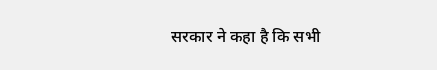सरकार ने कहा है कि सभी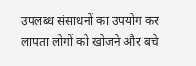उपलब्ध संसाधनों का उपयोग कर लापता लोगों को खोजने और बचे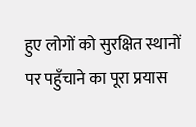हुए लोगों को सुरक्षित स्थानों पर पहुँचाने का पूरा प्रयास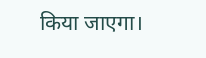किया जाएगा।